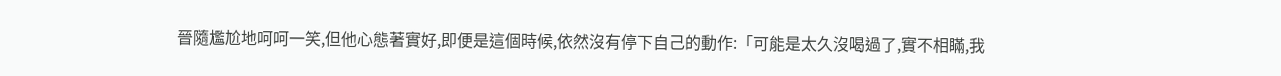晉隨尷尬地呵呵一笑,但他心態著實好,即便是這個時候,依然沒有停下自己的動作:「可能是太久沒喝過了,實不相瞞,我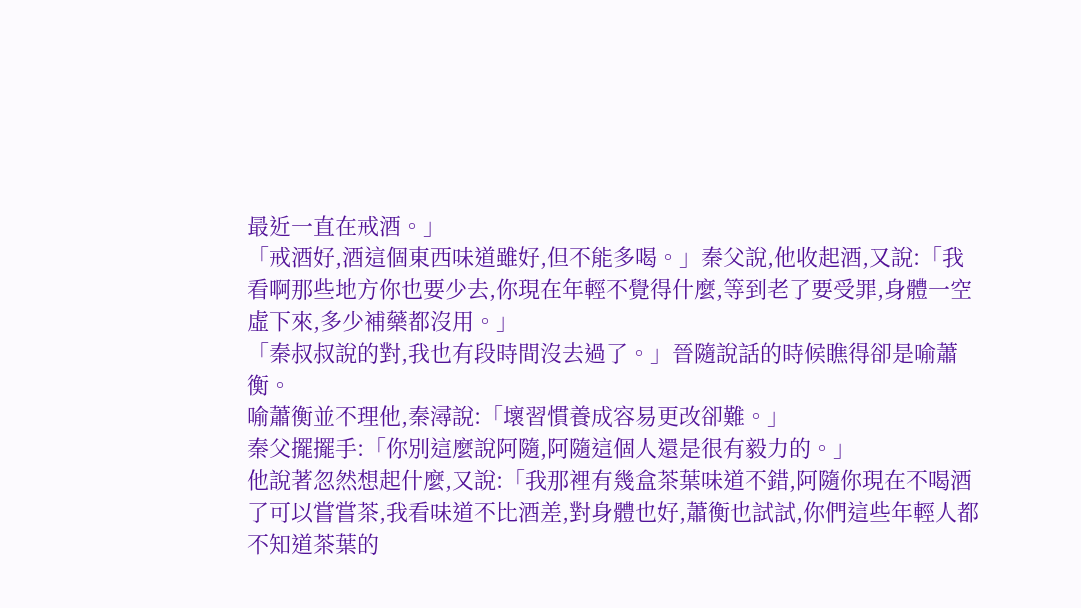最近一直在戒酒。」
「戒酒好,酒這個東西味道雖好,但不能多喝。」秦父說,他收起酒,又說:「我看啊那些地方你也要少去,你現在年輕不覺得什麼,等到老了要受罪,身體一空虛下來,多少補藥都沒用。」
「秦叔叔說的對,我也有段時間沒去過了。」晉隨說話的時候瞧得卻是喻蕭衡。
喻蕭衡並不理他,秦潯說:「壞習慣養成容易更改卻難。」
秦父擺擺手:「你別這麼說阿隨,阿隨這個人還是很有毅力的。」
他說著忽然想起什麼,又說:「我那裡有幾盒茶葉味道不錯,阿隨你現在不喝酒了可以嘗嘗茶,我看味道不比酒差,對身體也好,蕭衡也試試,你們這些年輕人都不知道茶葉的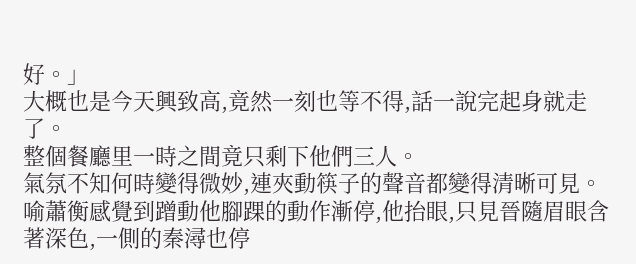好。」
大概也是今天興致高,竟然一刻也等不得,話一說完起身就走了。
整個餐廳里一時之間竟只剩下他們三人。
氣氛不知何時變得微妙,連夾動筷子的聲音都變得清晰可見。
喻蕭衡感覺到蹭動他腳踝的動作漸停,他抬眼,只見晉隨眉眼含著深色,一側的秦潯也停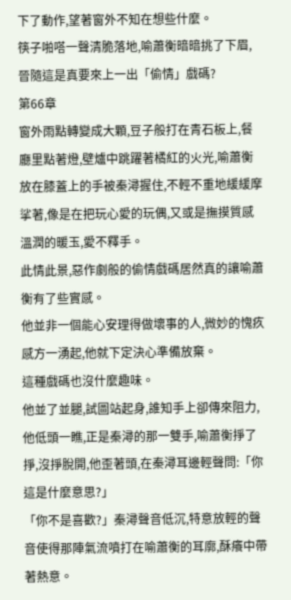下了動作,望著窗外不知在想些什麼。
筷子啪嗒一聲清脆落地,喻蕭衡暗暗挑了下眉,晉隨這是真要來上一出「偷情」戲碼?
第66章
窗外雨點轉變成大顆,豆子般打在青石板上,餐廳里點著燈,壁爐中跳躍著橘紅的火光,喻蕭衡放在膝蓋上的手被秦潯握住,不輕不重地緩緩摩挲著,像是在把玩心愛的玩偶,又或是撫摸質感溫潤的暖玉,愛不釋手。
此情此景,惡作劇般的偷情戲碼居然真的讓喻蕭衡有了些實感。
他並非一個能心安理得做壞事的人,微妙的愧疚感方一湧起,他就下定決心準備放棄。
這種戲碼也沒什麼趣味。
他並了並腿,試圖站起身,誰知手上卻傳來阻力,他低頭一瞧,正是秦潯的那一雙手,喻蕭衡掙了掙,沒掙脫開,他歪著頭,在秦潯耳邊輕聲問:「你這是什麼意思?」
「你不是喜歡?」秦潯聲音低沉,特意放輕的聲音使得那陣氣流噴打在喻蕭衡的耳廓,酥癢中帶著熱意。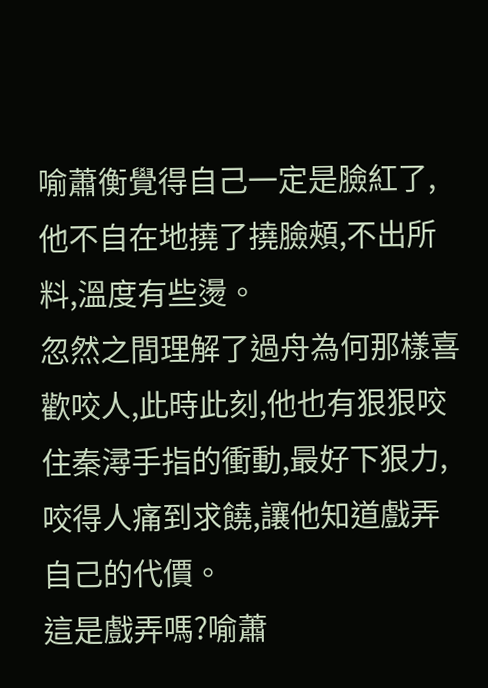喻蕭衡覺得自己一定是臉紅了,他不自在地撓了撓臉頰,不出所料,溫度有些燙。
忽然之間理解了過舟為何那樣喜歡咬人,此時此刻,他也有狠狠咬住秦潯手指的衝動,最好下狠力,咬得人痛到求饒,讓他知道戲弄自己的代價。
這是戲弄嗎?喻蕭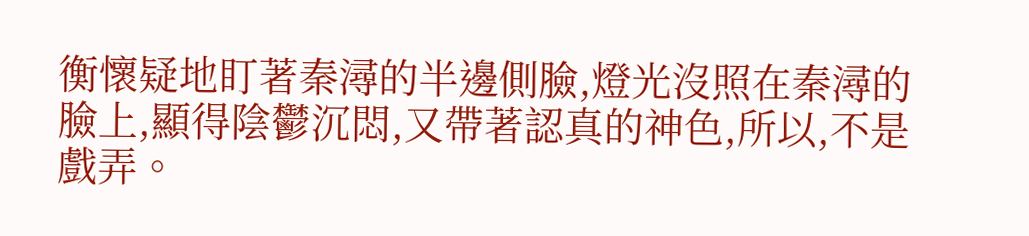衡懷疑地盯著秦潯的半邊側臉,燈光沒照在秦潯的臉上,顯得陰鬱沉悶,又帶著認真的神色,所以,不是戲弄。